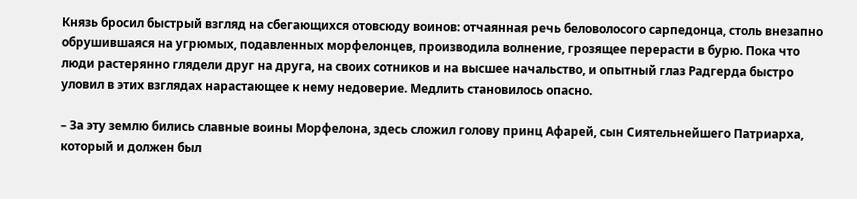Князь бросил быстрый взгляд на сбегающихся отовсюду воинов: отчаянная речь беловолосого сарпедонца, столь внезапно обрушившаяся на угрюмых, подавленных морфелонцев, производила волнение, грозящее перерасти в бурю. Пока что люди растерянно глядели друг на друга, на своих сотников и на высшее начальство, и опытный глаз Радгерда быстро уловил в этих взглядах нарастающее к нему недоверие. Медлить становилось опасно.

– За эту землю бились славные воины Морфелона, здесь сложил голову принц Афарей, сын Сиятельнейшего Патриарха, который и должен был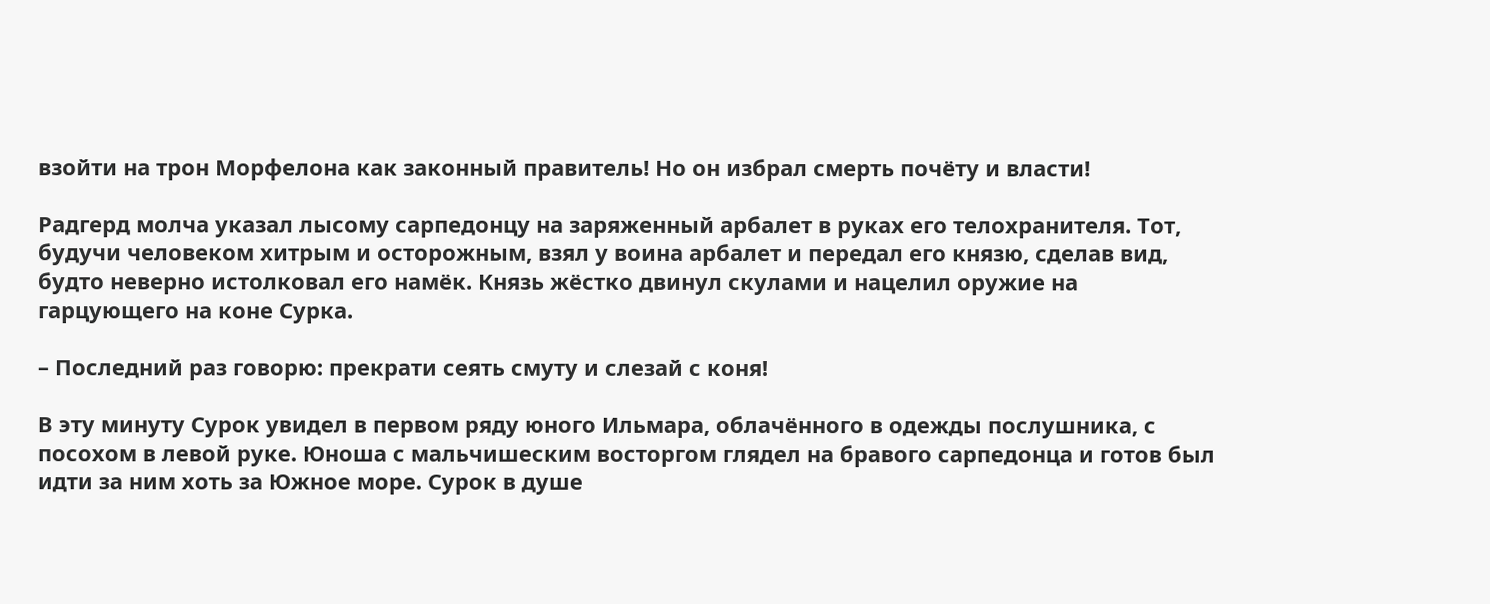взойти на трон Морфелона как законный правитель! Но он избрал смерть почёту и власти!

Радгерд молча указал лысому сарпедонцу на заряженный арбалет в руках его телохранителя. Тот, будучи человеком хитрым и осторожным, взял у воина арбалет и передал его князю, сделав вид, будто неверно истолковал его намёк. Князь жёстко двинул скулами и нацелил оружие на гарцующего на коне Сурка.

– Последний раз говорю: прекрати сеять смуту и слезай с коня!

В эту минуту Сурок увидел в первом ряду юного Ильмара, облачённого в одежды послушника, с посохом в левой руке. Юноша с мальчишеским восторгом глядел на бравого сарпедонца и готов был идти за ним хоть за Южное море. Сурок в душе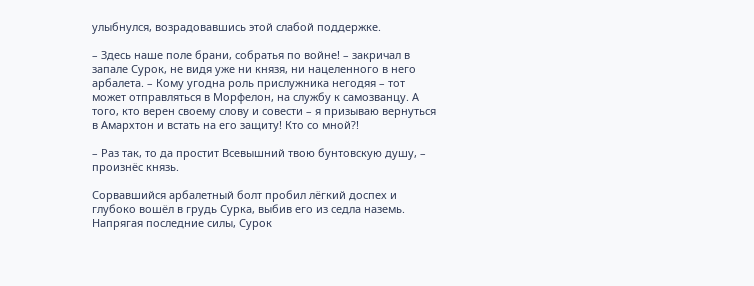улыбнулся, возрадовавшись этой слабой поддержке.

– Здесь наше поле брани, собратья по войне! – закричал в запале Сурок, не видя уже ни князя, ни нацеленного в него арбалета. – Кому угодна роль прислужника негодяя – тот может отправляться в Морфелон, на службу к самозванцу. А того, кто верен своему слову и совести – я призываю вернуться в Амархтон и встать на его защиту! Кто со мной?!

– Раз так, то да простит Всевышний твою бунтовскую душу, – произнёс князь.

Сорвавшийся арбалетный болт пробил лёгкий доспех и глубоко вошёл в грудь Сурка, выбив его из седла наземь. Напрягая последние силы, Сурок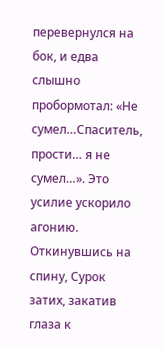перевернулся на бок, и едва слышно пробормотал: «Не сумел…Спаситель, прости… я не сумел…». Это усилие ускорило агонию. Откинувшись на спину, Сурок затих, закатив глаза к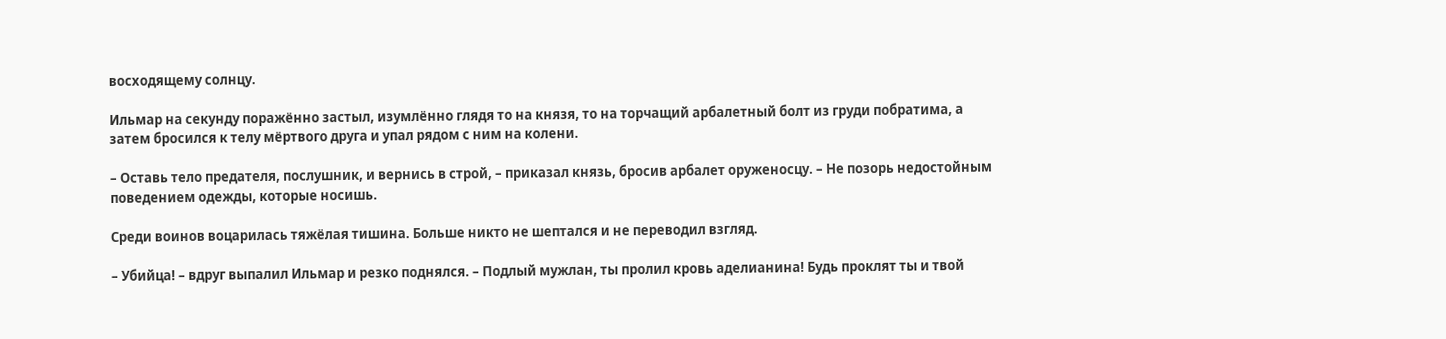восходящему солнцу.

Ильмар на секунду поражённо застыл, изумлённо глядя то на князя, то на торчащий арбалетный болт из груди побратима, а затем бросился к телу мёртвого друга и упал рядом с ним на колени.

– Оставь тело предателя, послушник, и вернись в строй, – приказал князь, бросив арбалет оруженосцу. – Не позорь недостойным поведением одежды, которые носишь.

Среди воинов воцарилась тяжёлая тишина. Больше никто не шептался и не переводил взгляд.

– Убийца! – вдруг выпалил Ильмар и резко поднялся. – Подлый мужлан, ты пролил кровь аделианина! Будь проклят ты и твой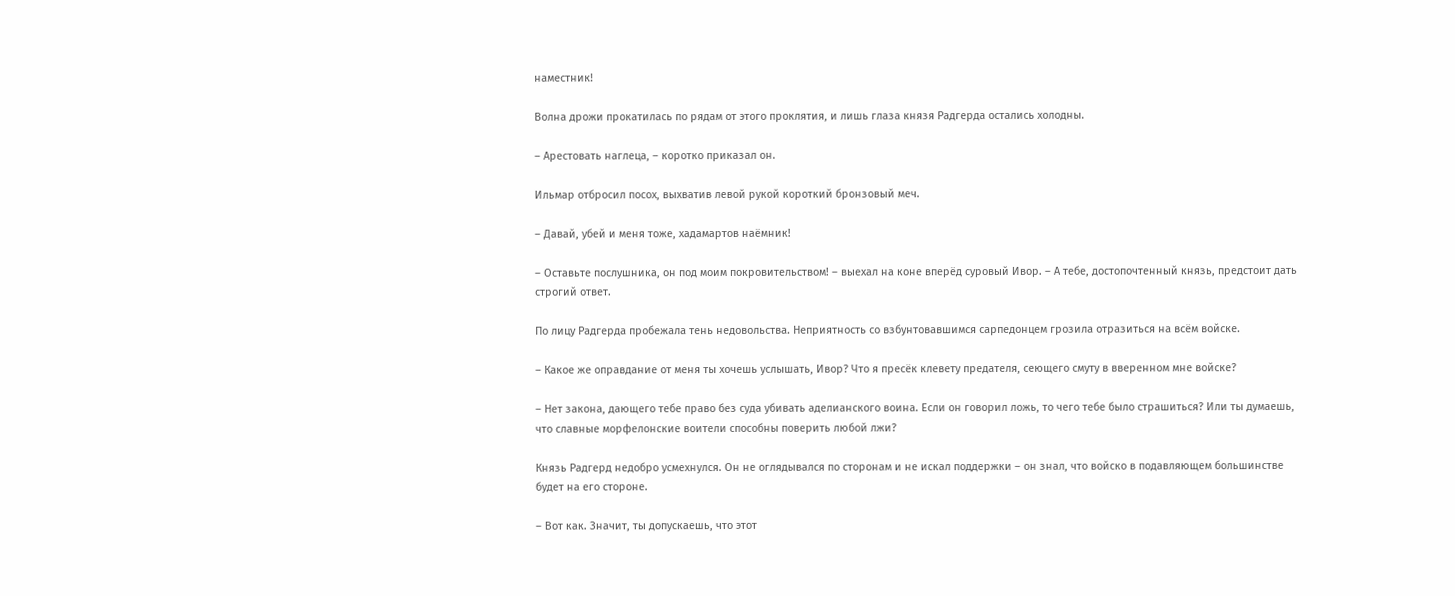наместник!

Волна дрожи прокатилась по рядам от этого проклятия, и лишь глаза князя Радгерда остались холодны.

– Арестовать наглеца, – коротко приказал он.

Ильмар отбросил посох, выхватив левой рукой короткий бронзовый меч.

– Давай, убей и меня тоже, хадамартов наёмник!

– Оставьте послушника, он под моим покровительством! – выехал на коне вперёд суровый Ивор. – А тебе, достопочтенный князь, предстоит дать строгий ответ.

По лицу Радгерда пробежала тень недовольства. Неприятность со взбунтовавшимся сарпедонцем грозила отразиться на всём войске.

– Какое же оправдание от меня ты хочешь услышать, Ивор? Что я пресёк клевету предателя, сеющего смуту в вверенном мне войске?

– Нет закона, дающего тебе право без суда убивать аделианского воина. Если он говорил ложь, то чего тебе было страшиться? Или ты думаешь, что славные морфелонские воители способны поверить любой лжи?

Князь Радгерд недобро усмехнулся. Он не оглядывался по сторонам и не искал поддержки – он знал, что войско в подавляющем большинстве будет на его стороне.

– Вот как. Значит, ты допускаешь, что этот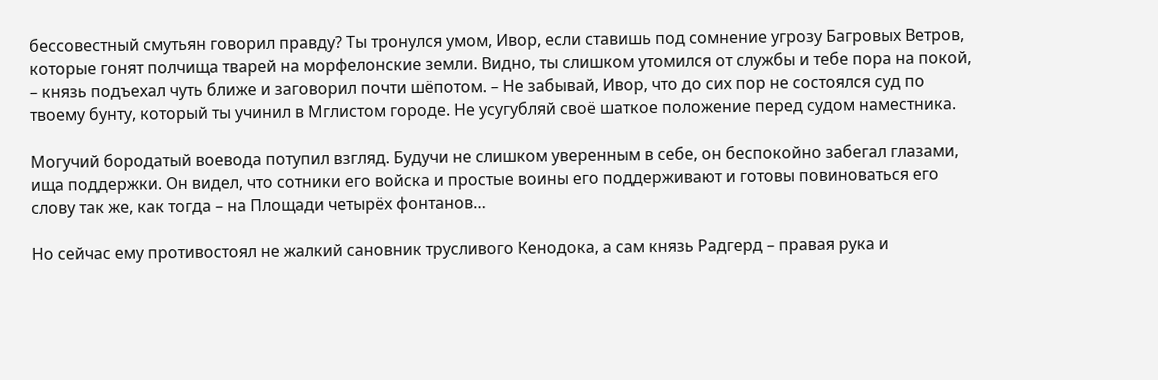бессовестный смутьян говорил правду? Ты тронулся умом, Ивор, если ставишь под сомнение угрозу Багровых Ветров, которые гонят полчища тварей на морфелонские земли. Видно, ты слишком утомился от службы и тебе пора на покой, – князь подъехал чуть ближе и заговорил почти шёпотом. – Не забывай, Ивор, что до сих пор не состоялся суд по твоему бунту, который ты учинил в Мглистом городе. Не усугубляй своё шаткое положение перед судом наместника.

Могучий бородатый воевода потупил взгляд. Будучи не слишком уверенным в себе, он беспокойно забегал глазами, ища поддержки. Он видел, что сотники его войска и простые воины его поддерживают и готовы повиноваться его слову так же, как тогда – на Площади четырёх фонтанов…

Но сейчас ему противостоял не жалкий сановник трусливого Кенодока, а сам князь Радгерд – правая рука и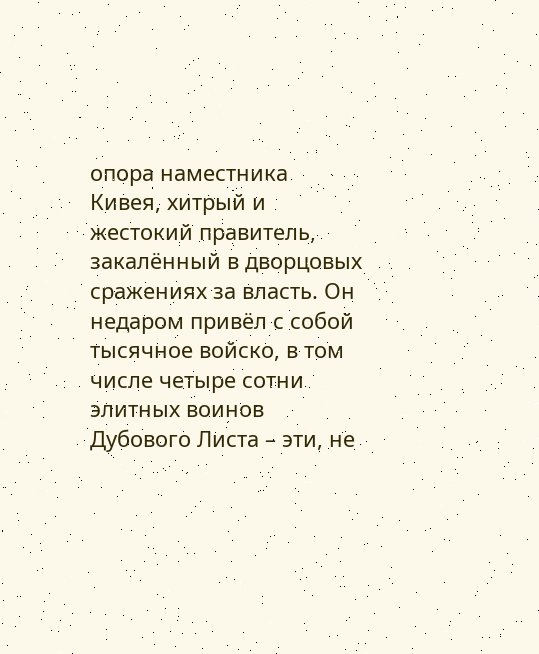опора наместника Кивея, хитрый и жестокий правитель, закалённый в дворцовых сражениях за власть. Он недаром привёл с собой тысячное войско, в том числе четыре сотни элитных воинов Дубового Листа – эти, не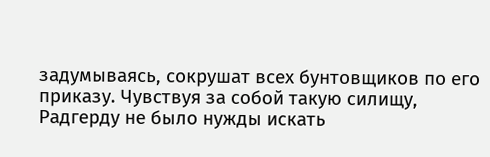задумываясь, сокрушат всех бунтовщиков по его приказу. Чувствуя за собой такую силищу, Радгерду не было нужды искать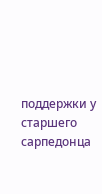поддержки у старшего сарпедонца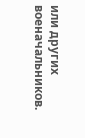или других военачальников.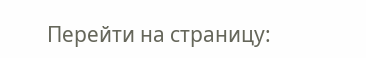Перейти на страницу: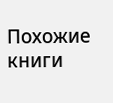Похожие книги